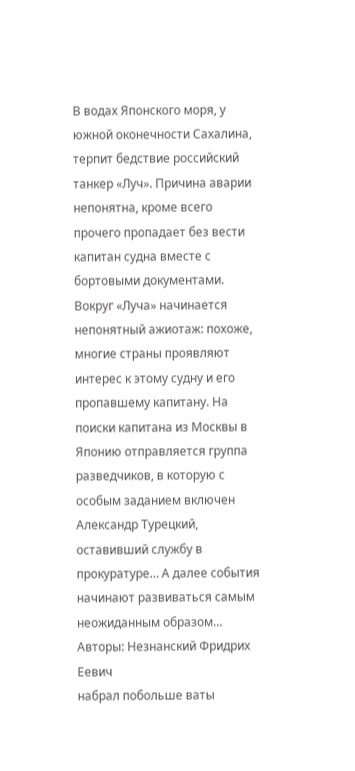В водах Японского моря, у южной оконечности Сахалина, терпит бедствие российский танкер «Луч». Причина аварии непонятна, кроме всего прочего пропадает без вести капитан судна вместе с бортовыми документами. Вокруг «Луча» начинается непонятный ажиотаж: похоже, многие страны проявляют интерес к этому судну и его пропавшему капитану. На поиски капитана из Москвы в Японию отправляется группа разведчиков, в которую с особым заданием включен Александр Турецкий, оставивший службу в прокуратуре… А далее события начинают развиваться самым неожиданным образом…
Авторы: Незнанский Фридрих Еевич
набрал побольше ваты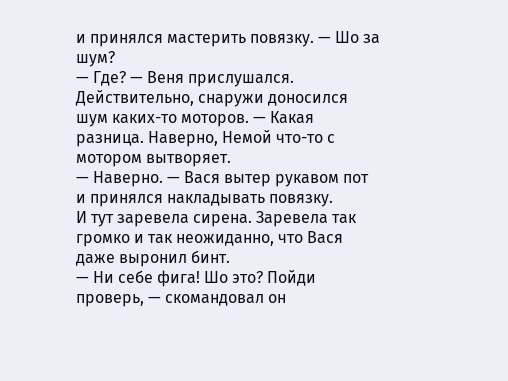и принялся мастерить повязку. — Шо за шум?
— Где? — Веня прислушался. Действительно, снаружи доносился шум каких-то моторов. — Какая разница. Наверно, Немой что-то с мотором вытворяет.
— Наверно. — Вася вытер рукавом пот и принялся накладывать повязку.
И тут заревела сирена. Заревела так громко и так неожиданно, что Вася даже выронил бинт.
— Ни себе фига! Шо это? Пойди проверь, — скомандовал он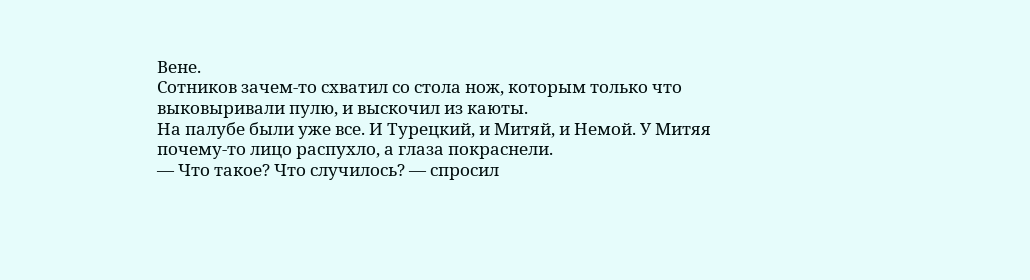Вене.
Сотников зачем-то схватил со стола нож, которым только что выковыривали пулю, и выскочил из каюты.
На палубе были уже все. И Турецкий, и Митяй, и Немой. У Митяя почему-то лицо распухло, а глаза покраснели.
— Что такое? Что случилось? — спросил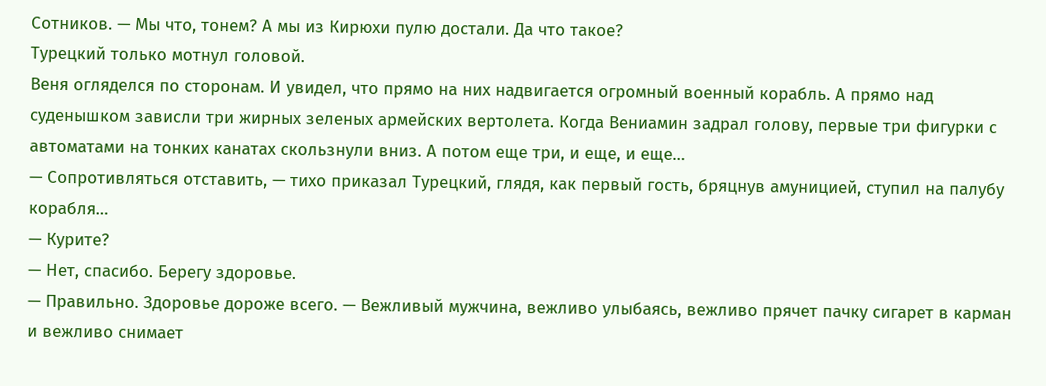Сотников. — Мы что, тонем? А мы из Кирюхи пулю достали. Да что такое?
Турецкий только мотнул головой.
Веня огляделся по сторонам. И увидел, что прямо на них надвигается огромный военный корабль. А прямо над суденышком зависли три жирных зеленых армейских вертолета. Когда Вениамин задрал голову, первые три фигурки с автоматами на тонких канатах скользнули вниз. А потом еще три, и еще, и еще…
— Сопротивляться отставить, — тихо приказал Турецкий, глядя, как первый гость, бряцнув амуницией, ступил на палубу корабля…
— Курите?
— Нет, спасибо. Берегу здоровье.
— Правильно. Здоровье дороже всего. — Вежливый мужчина, вежливо улыбаясь, вежливо прячет пачку сигарет в карман и вежливо снимает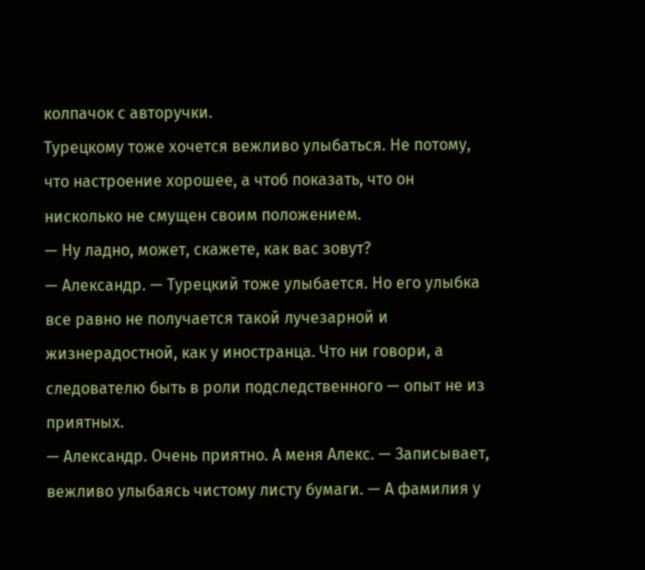колпачок с авторучки.
Турецкому тоже хочется вежливо улыбаться. Не потому, что настроение хорошее, а чтоб показать, что он нисколько не смущен своим положением.
— Ну ладно, может, скажете, как вас зовут?
— Александр. — Турецкий тоже улыбается. Но его улыбка все равно не получается такой лучезарной и жизнерадостной, как у иностранца. Что ни говори, а следователю быть в роли подследственного — опыт не из приятных.
— Александр. Очень приятно. А меня Алекс. — Записывает, вежливо улыбаясь чистому листу бумаги. — А фамилия у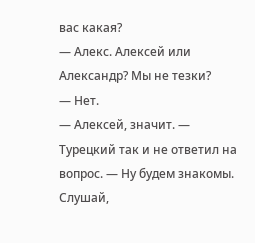вас какая?
— Алекс. Алексей или Александр? Мы не тезки?
— Нет.
— Алексей, значит. — Турецкий так и не ответил на вопрос. — Ну будем знакомы. Слушай,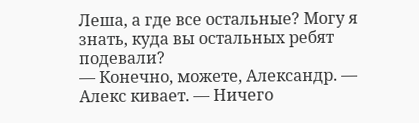Леша, а где все остальные? Могу я знать, куда вы остальных ребят подевали?
— Конечно, можете, Александр. — Алекс кивает. — Ничего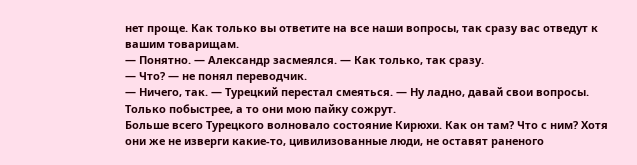нет проще. Как только вы ответите на все наши вопросы, так сразу вас отведут к вашим товарищам.
— Понятно. — Александр засмеялся. — Как только, так сразу.
— Что? — не понял переводчик.
— Ничего, так. — Турецкий перестал смеяться. — Ну ладно, давай свои вопросы. Только побыстрее, а то они мою пайку сожрут.
Больше всего Турецкого волновало состояние Кирюхи. Как он там? Что с ним? Хотя они же не изверги какие-то, цивилизованные люди, не оставят раненого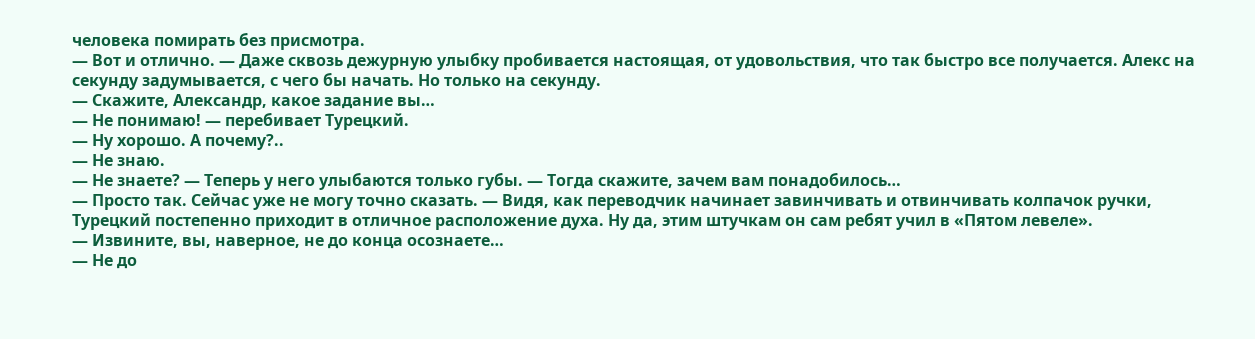человека помирать без присмотра.
— Вот и отлично. — Даже сквозь дежурную улыбку пробивается настоящая, от удовольствия, что так быстро все получается. Алекс на секунду задумывается, с чего бы начать. Но только на секунду.
— Скажите, Александр, какое задание вы…
— Не понимаю! — перебивает Турецкий.
— Ну хорошо. А почему?..
— Не знаю.
— Не знаете? — Теперь у него улыбаются только губы. — Тогда скажите, зачем вам понадобилось…
— Просто так. Сейчас уже не могу точно сказать. — Видя, как переводчик начинает завинчивать и отвинчивать колпачок ручки, Турецкий постепенно приходит в отличное расположение духа. Ну да, этим штучкам он сам ребят учил в «Пятом левеле».
— Извините, вы, наверное, не до конца осознаете…
— Не до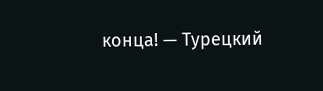конца! — Турецкий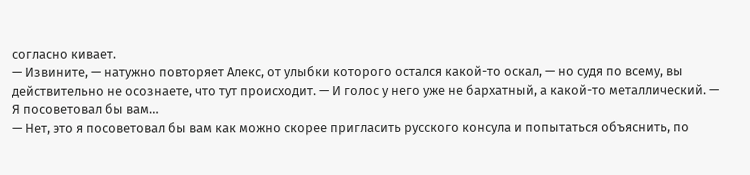согласно кивает.
— Извините, — натужно повторяет Алекс, от улыбки которого остался какой-то оскал, — но судя по всему, вы действительно не осознаете, что тут происходит. — И голос у него уже не бархатный, а какой-то металлический. — Я посоветовал бы вам…
— Нет, это я посоветовал бы вам как можно скорее пригласить русского консула и попытаться объяснить, по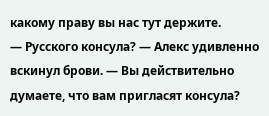какому праву вы нас тут держите.
— Русского консула? — Алекс удивленно вскинул брови. — Вы действительно думаете, что вам пригласят консула?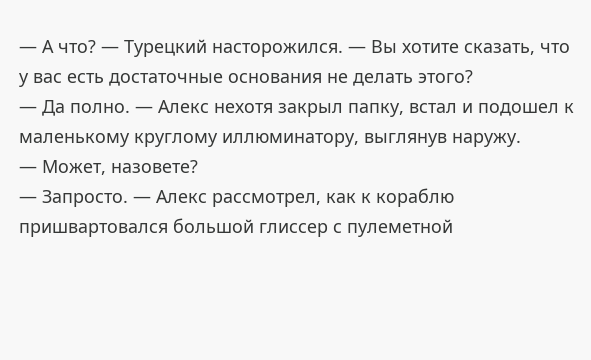— А что? — Турецкий насторожился. — Вы хотите сказать, что у вас есть достаточные основания не делать этого?
— Да полно. — Алекс нехотя закрыл папку, встал и подошел к маленькому круглому иллюминатору, выглянув наружу.
— Может, назовете?
— Запросто. — Алекс рассмотрел, как к кораблю пришвартовался большой глиссер с пулеметной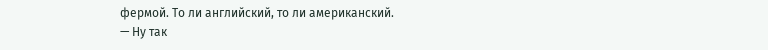фермой. То ли английский, то ли американский.
— Ну так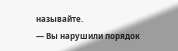называйте.
— Вы нарушили порядок